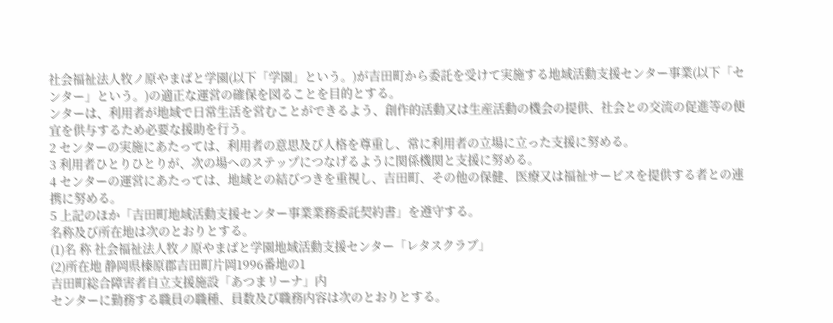社会福祉法人牧ノ原やまばと学園(以下「学園」という。)が吉田町から委託を受けて実施する地域活動支援センター事業(以下「センター」という。)の適正な運営の確保を図ることを目的とする。
ンターは、利用者が地域で日常生活を営むことができるよう、創作的活動又は生産活動の機会の提供、社会との交流の促進等の便宜を供与するため必要な援助を行う。
2 センターの実施にあたっては、利用者の意思及び人格を尊重し、常に利用者の立場に立った支援に努める。
3 利用者ひとりひとりが、次の場へのステップにつなげるように関係機関と支援に努める。
4 センターの運営にあたっては、地域との結びつきを重視し、吉田町、その他の保健、医療又は福祉サービスを提供する者との連携に努める。
5 上記のほか「吉田町地域活動支援センター事業業務委託契約書」を遵守する。
名称及び所在地は次のとおりとする。
(1)名 称 社会福祉法人牧ノ原やまばと学園地域活動支援センター「レタスクラブ」
(2)所在地 静岡県榛原郡吉田町片岡1996番地の1
吉田町総合障害者自立支援施設「あつまリーナ」内
センターに勤務する職員の職種、員数及び職務内容は次のとおりとする。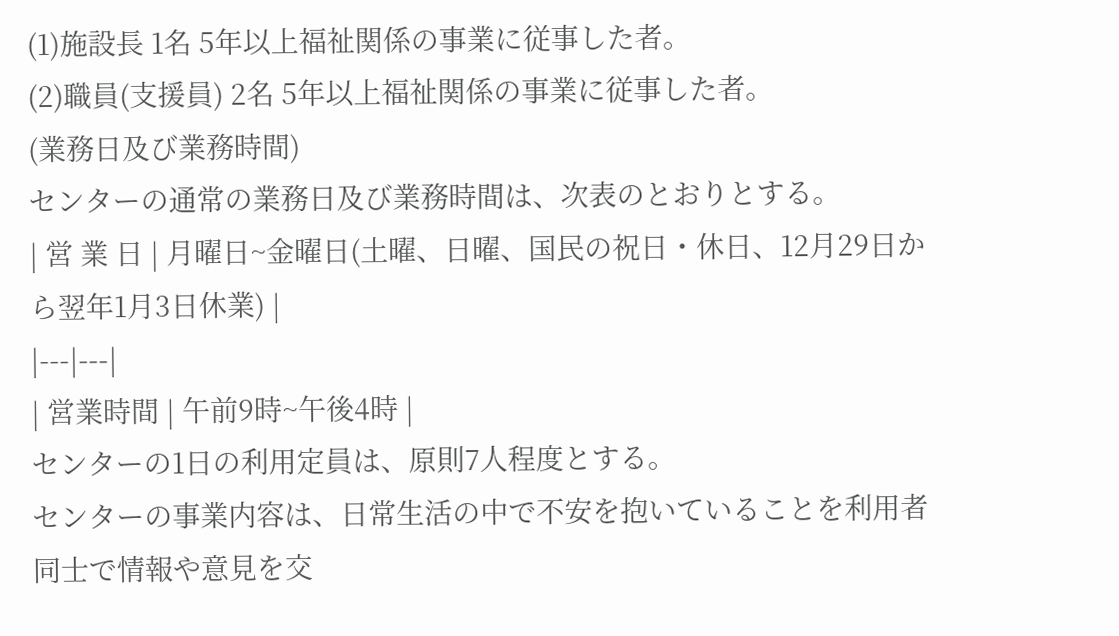(1)施設長 1名 5年以上福祉関係の事業に従事した者。
(2)職員(支援員) 2名 5年以上福祉関係の事業に従事した者。
(業務日及び業務時間)
センターの通常の業務日及び業務時間は、次表のとおりとする。
| 営 業 日 | 月曜日~金曜日(土曜、日曜、国民の祝日・休日、12月29日から翌年1月3日休業) |
|---|---|
| 営業時間 | 午前9時~午後4時 |
センターの1日の利用定員は、原則7人程度とする。
センターの事業内容は、日常生活の中で不安を抱いていることを利用者同士で情報や意見を交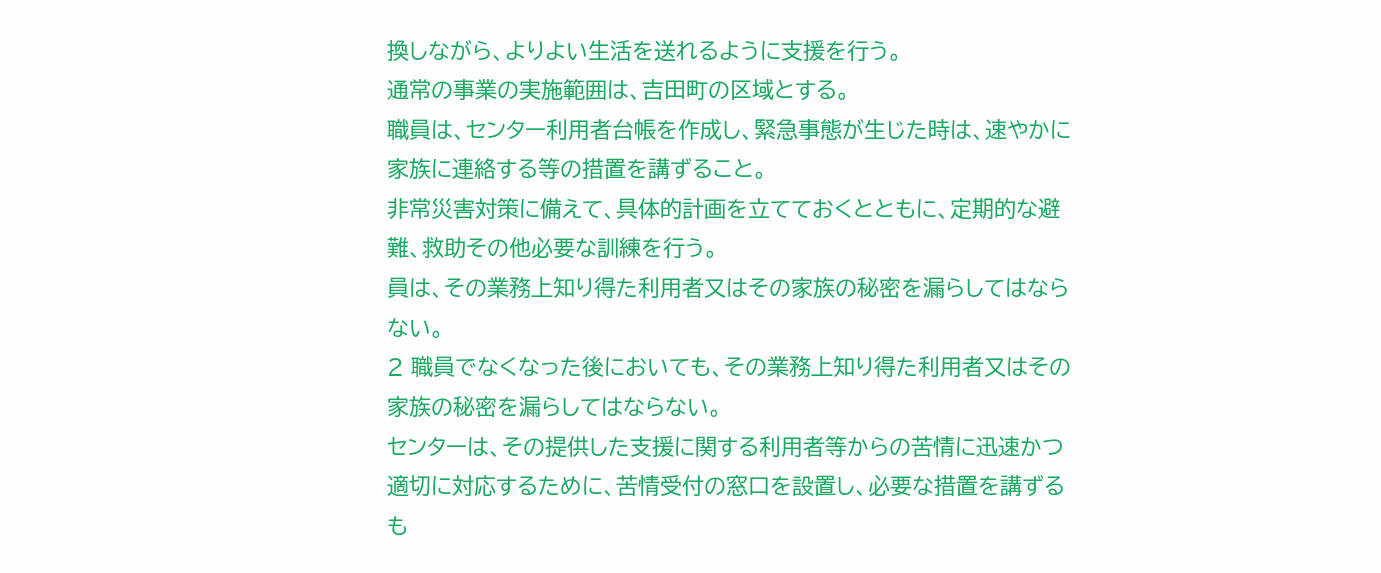換しながら、よりよい生活を送れるように支援を行う。
通常の事業の実施範囲は、吉田町の区域とする。
職員は、センター利用者台帳を作成し、緊急事態が生じた時は、速やかに家族に連絡する等の措置を講ずること。
非常災害対策に備えて、具体的計画を立てておくとともに、定期的な避難、救助その他必要な訓練を行う。
員は、その業務上知り得た利用者又はその家族の秘密を漏らしてはならない。
2 職員でなくなった後においても、その業務上知り得た利用者又はその家族の秘密を漏らしてはならない。
センターは、その提供した支援に関する利用者等からの苦情に迅速かつ適切に対応するために、苦情受付の窓口を設置し、必要な措置を講ずるも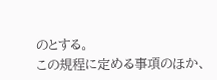のとする。
この規程に定める事項のほか、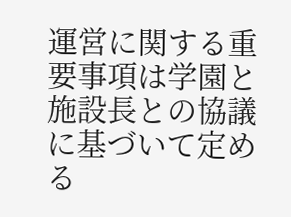運営に関する重要事項は学園と施設長との協議に基づいて定める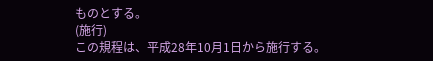ものとする。
(施行)
この規程は、平成28年10月1日から施行する。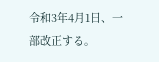令和3年4月1日、一部改正する。